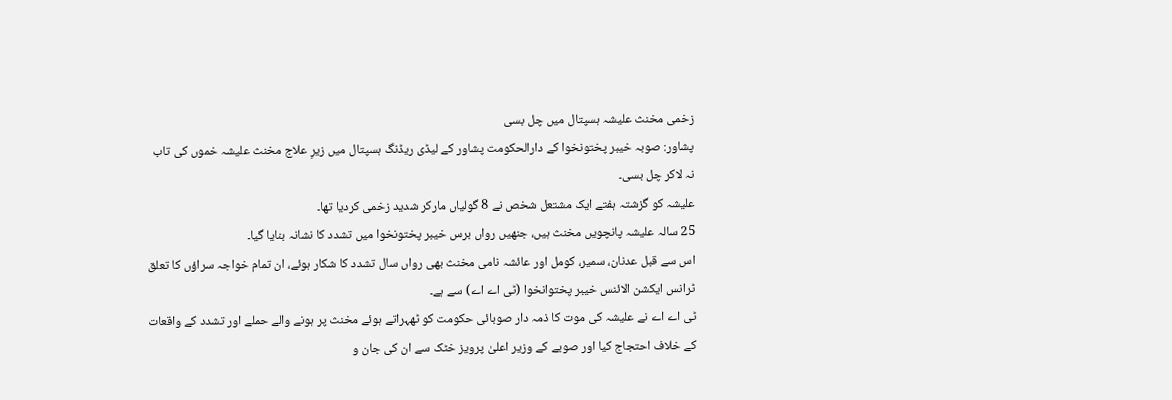زخمی مخنث علیشہ ہسپتال میں چل بسی
پشاور: صوبہ خیبر پختونخوا کے دارالحکومت پشاور کے لیڈی ریڈنگ ہسپتال میں زیرِ علاج مخنث علیشہ خموں کی تاب نہ لاکر چل بسی۔
علیشہ کو گزشتہ ہفتے ایک مشتعل شخص نے 8 گولیاں مارکر شدید زخمی کردیا تھا۔
25 سالہ علیشہ پانچویں مخنث ہیں، جنھیں رواں برس خیبر پختونخوا میں تشدد کا نشانہ بنایا گیا۔
اس سے قبل عدنان، سمیر، کومل اور عائشہ نامی مخنث بھی رواں سال تشدد کا شکار ہوئے، ان تمام خواجہ سراؤں کا تعلق ٹرانس ایکشن الائنس خیبر پختوانخوا (ٹی اے اے) سے ہے۔
ٹی اے اے نے علیشہ کی موت کا ذمہ دار صوبائی حکومت کو ٹھہراتے ہوئے مخنث پر ہونے والے حملے اور تشدد کے واقعات کے خلاف احتجاج کیا اور صوبے کے وزیر اعلیٰ پرویز خٹک سے ان کی جان و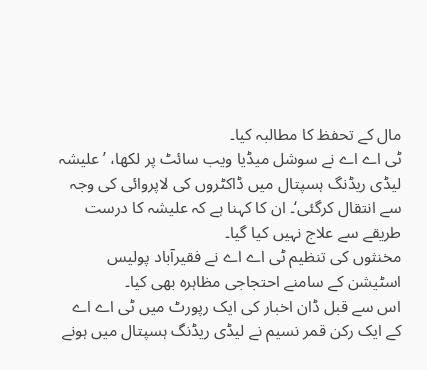مال کے تحفظ کا مطالبہ کیا۔
ٹی اے اے نے سوشل میڈیا ویب سائٹ پر لکھا، ’علیشہ لیڈی ریڈنگ ہسپتال میں ڈاکٹروں کی لاپروائی کی وجہ سے انتقال کرگئی‘۔ ان کا کہنا ہے کہ علیشہ کا درست طریقے سے علاج نہیں کیا گیا۔
مخنثوں کی تنظیم ٹی اے اے نے فقیرآباد پولیس اسٹیشن کے سامنے احتجاجی مظاہرہ بھی کیا۔
اس سے قبل ڈان اخبار کی ایک رپورٹ میں ٹی اے اے کے ایک رکن قمر نسیم نے لیڈی ریڈنگ ہسپتال میں ہونے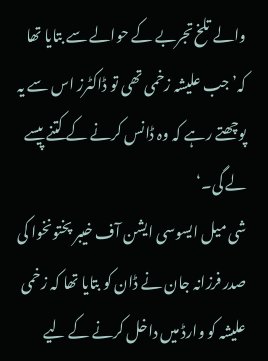والے تلخ تجربے کے حوالے سے بتایا تھا کہ’جب علیشہ زخمی تھی تو ڈاکٹرز اس سے یہ پوچھتے رہے کہ وہ ڈانس کرنے کے کتنے پیسے لے گی۔‘
شی میل ایسوسی ایشن آف خیبر پختونخوا کی صدر فرزانہ جان نے ڈان کو بتایا تھا کہ زخمی علیشہ کو وارڈ میں داخل کرنے کے لیے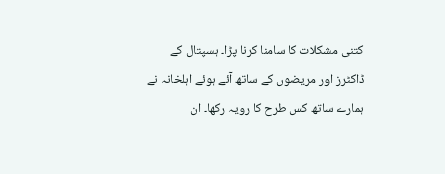کتنی مشکلات کا سامنا کرنا پڑا۔ ہسپتال کے ڈاکٹرز اور مریضوں کے ساتھ آئے ہوئے اہلخانہ نے ہمارے ساتھ کس طرح کا رویہ رکھا۔ ان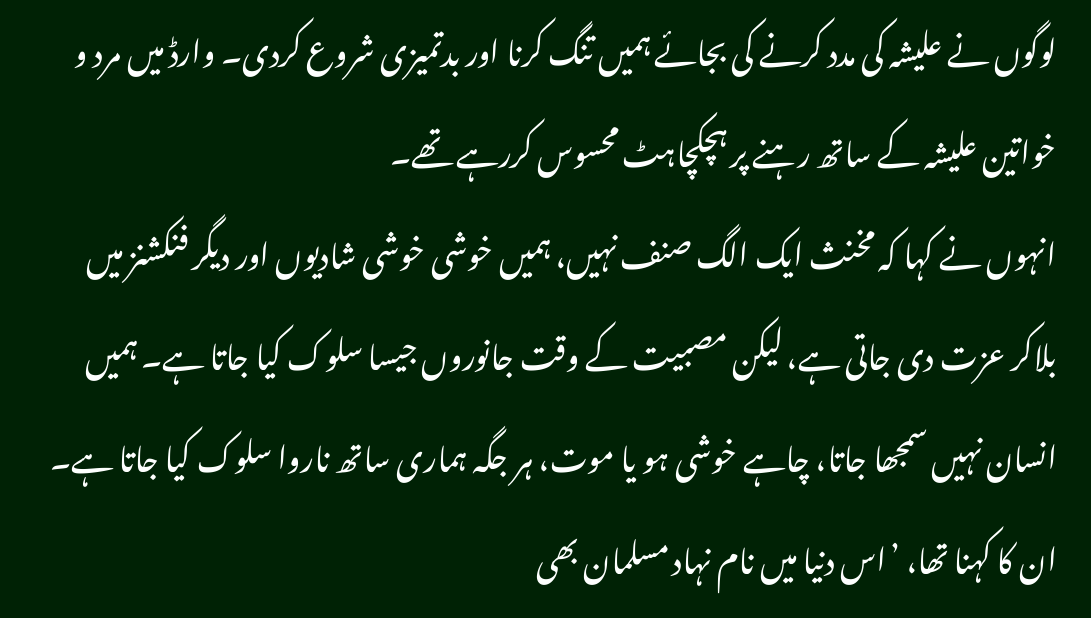لوگوں نے علیشہ کی مدد کرنے کی بجائے ہمیں تنگ کرنا اور بدتمیزی شروع کردی۔ وارڈ میں مرد و خواتین علیشہ کے ساتھ رہنے پر ہچکچاہٹ محسوس کررہے تھے۔
انہوں نے کہا کہ مخنث ایک الگ صنف نہیں، ہمیں خوشی خوشی شادیوں اور دیگر فنکشنز میں بلاکر عزت دی جاتی ہے، لیکن مصبیت کے وقت جانوروں جیسا سلوک کیا جاتا ہے۔ ہمیں انسان نہیں سمجھا جاتا، چاہے خوشی ہو یا موت، ہر جگہ ہماری ساتھ ناروا سلوک کیا جاتا ہے۔
ان کا کہنا تھا، ’اس دنیا میں نام نہاد مسلمان بھی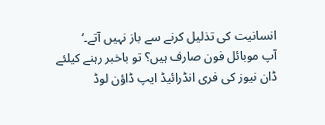انسانیت کی تذلیل کرنے سے باز نہیں آتے۔‘
آپ موبائل فون صارف ہیں؟ تو باخبر رہنے کیلئے ڈان نیوز کی فری انڈرائیڈ ایپ ڈاؤن لوڈ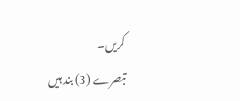کریں۔
تبصرے (3) بند ہیں